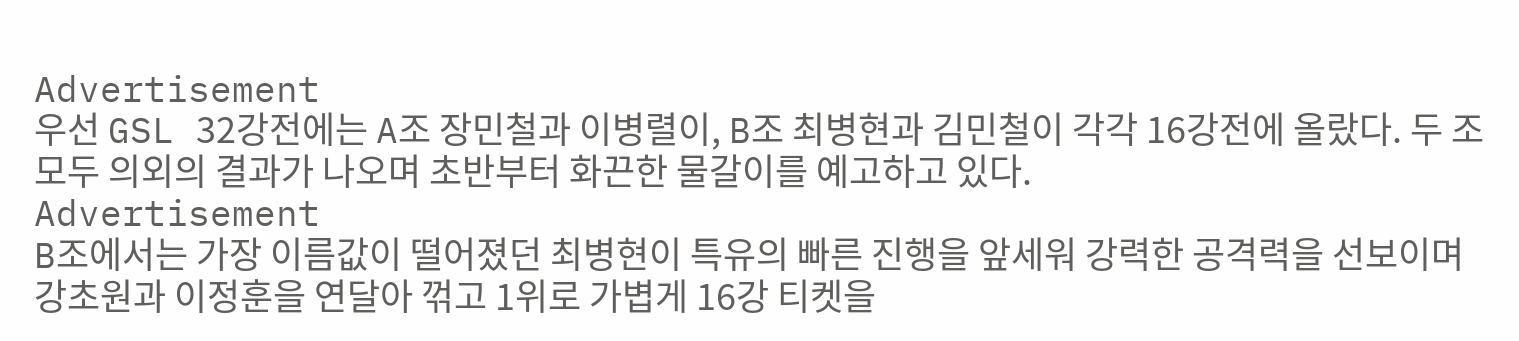Advertisement
우선 GSL 32강전에는 A조 장민철과 이병렬이, B조 최병현과 김민철이 각각 16강전에 올랐다. 두 조 모두 의외의 결과가 나오며 초반부터 화끈한 물갈이를 예고하고 있다.
Advertisement
B조에서는 가장 이름값이 떨어졌던 최병현이 특유의 빠른 진행을 앞세워 강력한 공격력을 선보이며 강초원과 이정훈을 연달아 꺾고 1위로 가볍게 16강 티켓을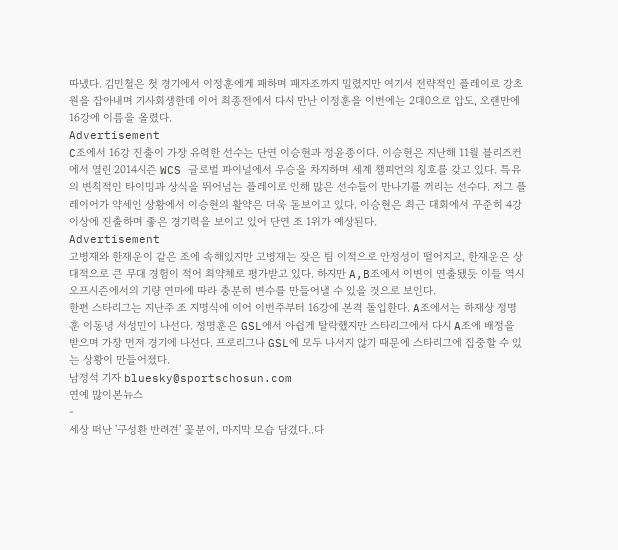따냈다. 김민철은 첫 경기에서 이정훈에게 패하며 패자조까지 밀렸지만 여기서 전략적인 플레이로 강초원을 잡아내며 기사회생한데 이어 최종전에서 다시 만난 이정훈을 이번에는 2대0으로 압도, 오랜만에 16강에 이름을 올렸다.
Advertisement
C조에서 16강 진출이 가장 유력한 선수는 단연 이승현과 정윤종이다. 이승현은 지난해 11월 블리즈컨에서 열린 2014시즌 WCS 글로벌 파이널에서 우승을 차지하며 세계 챔피언의 칭호를 갖고 있다. 특유의 변칙적인 타이밍과 상식을 뛰어넘는 플레이로 인해 많은 선수들이 만나기를 꺼리는 선수다. 저그 플레이어가 약세인 상황에서 이승현의 활약은 더욱 돋보이고 있다. 이승현은 최근 대회에서 꾸준히 4강 이상에 진출하며 좋은 경기력을 보이고 있어 단연 조 1위가 예상된다.
Advertisement
고병재와 한재운이 같은 조에 속해있지만 고병재는 잦은 팀 이적으로 안정성이 떨어지고, 한재운은 상대적으로 큰 무대 경험이 적어 최약체로 평가받고 있다. 하지만 A,B조에서 이변이 연출됐듯 이들 역시 오프시즌에서의 기량 연마에 따라 충분히 변수를 만들어낼 수 있을 것으로 보인다.
한편 스타리그는 지난주 조 지명식에 이어 이번주부터 16강에 본격 돌입한다. A조에서는 하재상 정명훈 이동녕 서성민이 나선다. 정명훈은 GSL에서 아쉽게 탈락했지만 스타리그에서 다시 A조에 배정을 받으며 가장 먼저 경기에 나선다. 프로리그나 GSL에 모두 나서지 않기 때문에 스타리그에 집중할 수 있는 상황이 만들어졌다.
남정석 기자 bluesky@sportschosun.com
연예 많이본뉴스
-
세상 떠난 '구성환 반려견' 꽃분이, 마지막 모습 담겼다..다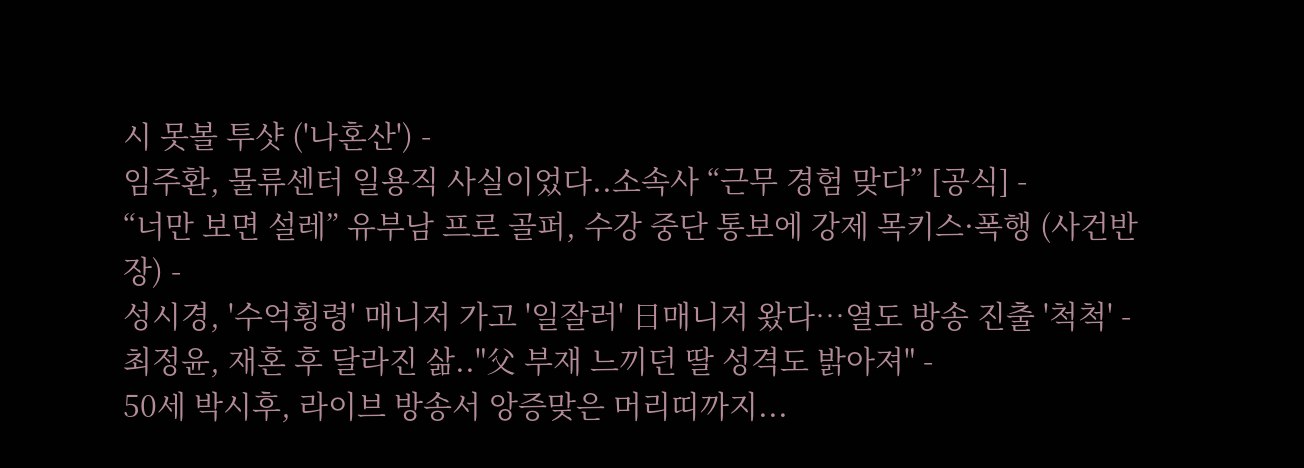시 못볼 투샷 ('나혼산') -
임주환, 물류센터 일용직 사실이었다..소속사 “근무 경험 맞다” [공식] -
“너만 보면 설레” 유부남 프로 골퍼, 수강 중단 통보에 강제 목키스·폭행 (사건반장) -
성시경, '수억횡령' 매니저 가고 '일잘러' 日매니저 왔다…열도 방송 진출 '척척' -
최정윤, 재혼 후 달라진 삶.."父 부재 느끼던 딸 성격도 밝아져" -
50세 박시후, 라이브 방송서 앙증맞은 머리띠까지...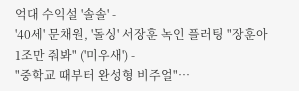억대 수익설 '솔솔' -
'40세' 문채원, '돌싱' 서장훈 녹인 플러팅 "장훈아 1조만 줘봐" ('미우새') -
"중학교 때부터 완성형 비주얼"…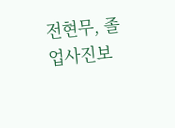전현무, 졸업사진보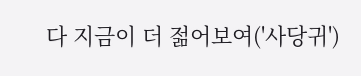다 지금이 더 젊어보여('사당귀')